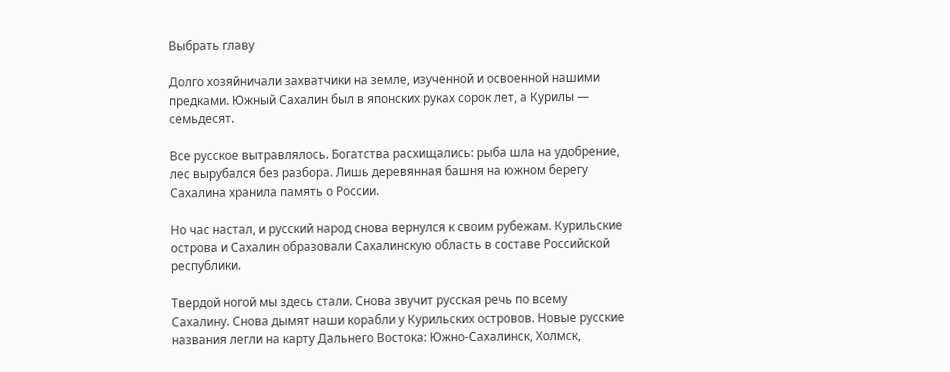Выбрать главу

Долго хозяйничали захватчики на земле, изученной и освоенной нашими предками. Южный Сахалин был в японских руках сорок лет, а Курилы — семьдесят.

Все русское вытравлялось. Богатства расхищались: рыба шла на удобрение, лес вырубался без разбора. Лишь деревянная башня на южном берегу Сахалина хранила память о России.

Но час настал, и русский народ снова вернулся к своим рубежам. Курильские острова и Сахалин образовали Сахалинскую область в составе Российской республики.

Твердой ногой мы здесь стали. Снова звучит русская речь по всему Сахалину. Снова дымят наши корабли у Курильских островов. Новые русские названия легли на карту Дальнего Востока: Южно-Сахалинск, Холмск,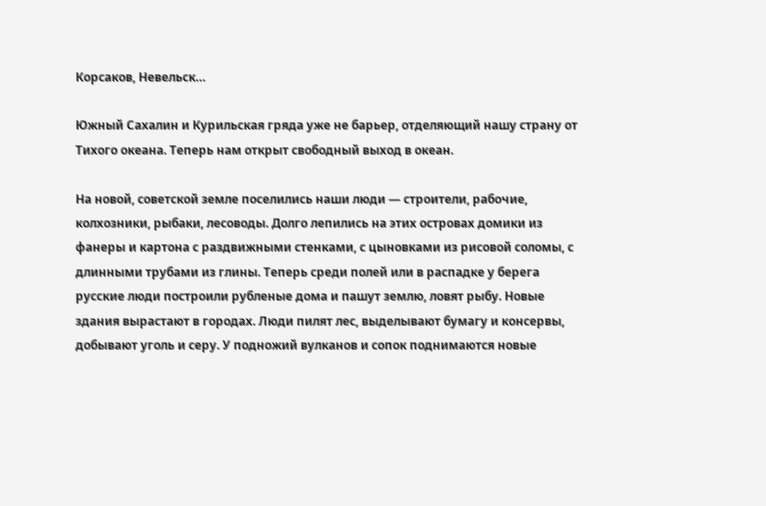Корсаков, Невельск…

Южный Сахалин и Курильская гряда уже не барьер, отделяющий нашу страну от Тихого океана. Теперь нам открыт свободный выход в океан.

На новой, советской земле поселились наши люди — строители, рабочие, колхозники, рыбаки, лесоводы. Долго лепились на этих островах домики из фанеры и картона с раздвижными стенками, с цыновками из рисовой соломы, с длинными трубами из глины. Теперь среди полей или в распадке у берега русские люди построили рубленые дома и пашут землю, ловят рыбу. Новые здания вырастают в городах. Люди пилят лес, выделывают бумагу и консервы, добывают уголь и серу. У подножий вулканов и сопок поднимаются новые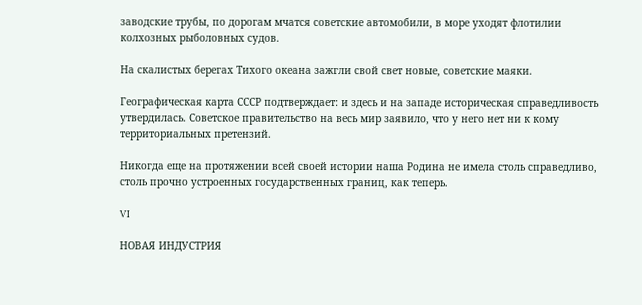заводские трубы, по дорогам мчатся советские автомобили, в море уходят флотилии колхозных рыболовных судов.

На скалистых берегах Тихого океана зажгли свой свет новые, советские маяки.

Географическая карта СССР подтверждает: и здесь и на западе историческая справедливость утвердилась. Советское правительство на весь мир заявило, что у него нет ни к кому территориальных претензий.

Никогда еще на протяжении всей своей истории наша Родина не имела столь справедливо, столь прочно устроенных государственных границ, как теперь.

VI

НОВАЯ ИНДУСТРИЯ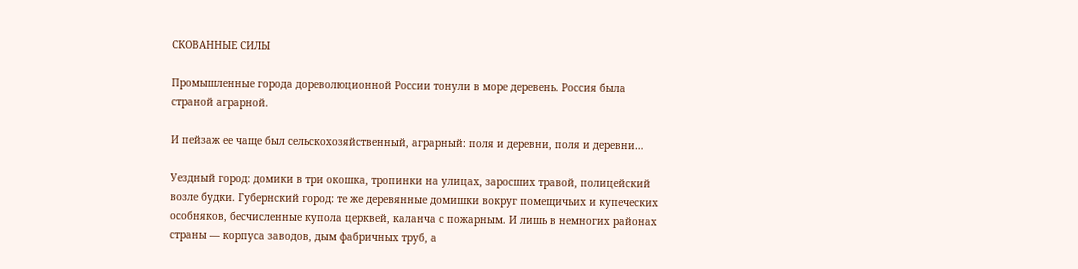СКОВАННЫЕ СИЛЫ

Промышленные города дореволюционной России тонули в море деревень. Россия была страной аграрной.

И пейзаж ее чаще был сельскохозяйственный, аграрный: поля и деревни, поля и деревни…

Уездный город: домики в три окошка, тропинки на улицах, заросших травой, полицейский возле будки. Губернский город: те же деревянные домишки вокруг помещичьих и купеческих особняков, бесчисленные купола церквей, каланча с пожарным. И лишь в немногих районах страны — корпуса заводов, дым фабричных труб, а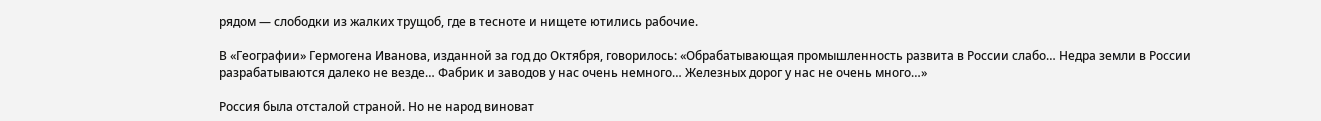рядом — слободки из жалких трущоб, где в тесноте и нищете ютились рабочие.

В «Географии» Гермогена Иванова, изданной за год до Октября, говорилось: «Обрабатывающая промышленность развита в России слабо… Недра земли в России разрабатываются далеко не везде… Фабрик и заводов у нас очень немного… Железных дорог у нас не очень много…»

Россия была отсталой страной. Но не народ виноват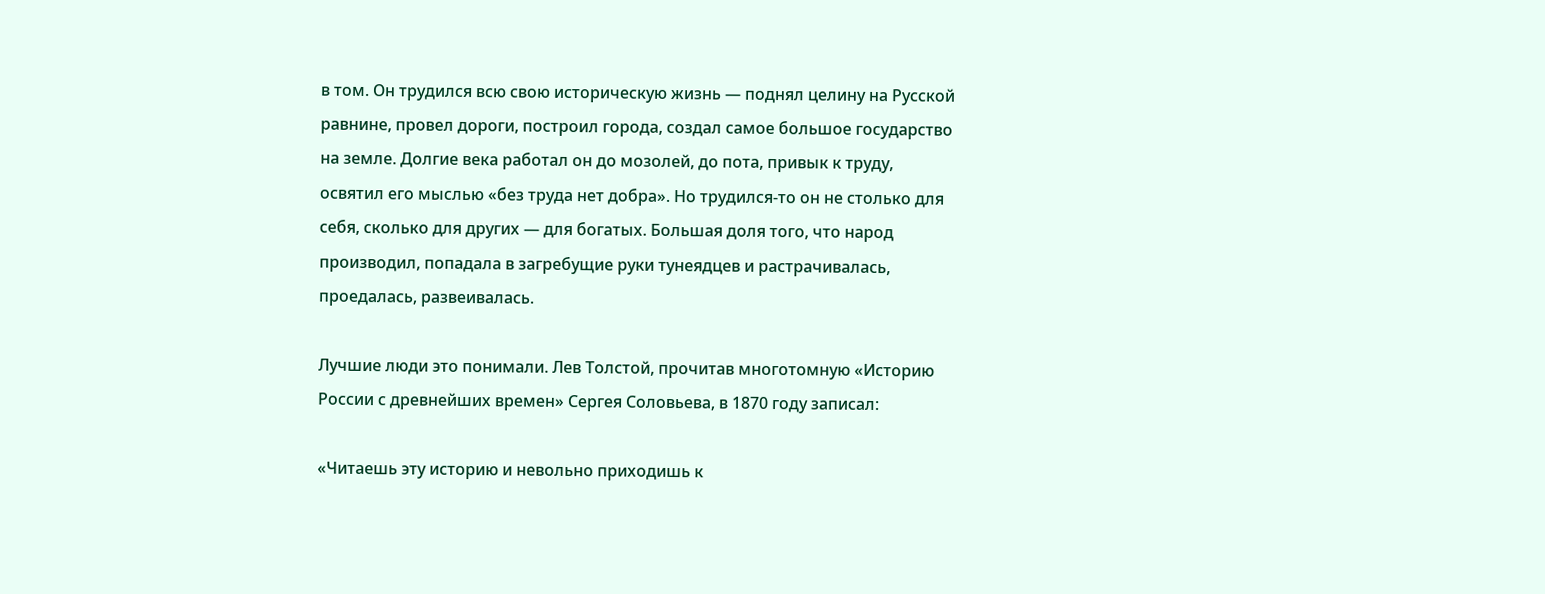в том. Он трудился всю свою историческую жизнь — поднял целину на Русской равнине, провел дороги, построил города, создал самое большое государство на земле. Долгие века работал он до мозолей, до пота, привык к труду, освятил его мыслью «без труда нет добра». Но трудился-то он не столько для себя, сколько для других — для богатых. Большая доля того, что народ производил, попадала в загребущие руки тунеядцев и растрачивалась, проедалась, развеивалась.

Лучшие люди это понимали. Лев Толстой, прочитав многотомную «Историю России с древнейших времен» Сергея Соловьева, в 1870 году записал:

«Читаешь эту историю и невольно приходишь к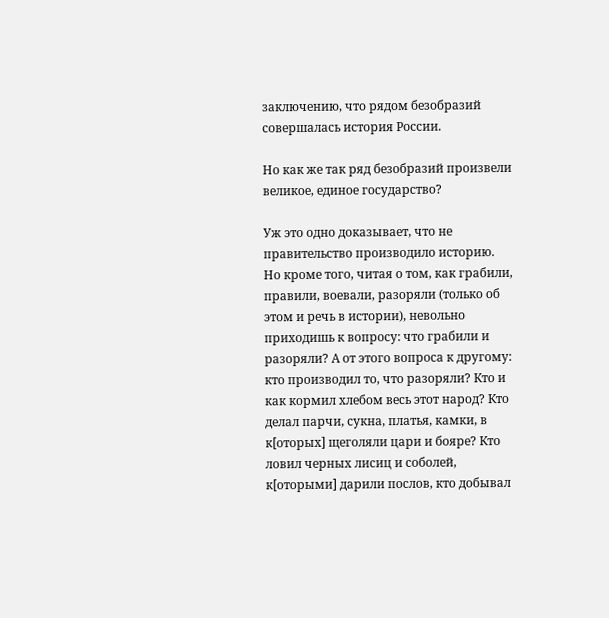заключению, что рядом безобразий совершалась история России.

Но как же так ряд безобразий произвели великое, единое государство?

Уж это одно доказывает, что не правительство производило историю. Но кроме того, читая о том, как грабили, правили, воевали, разоряли (только об этом и речь в истории), невольно приходишь к вопросу: что грабили и разоряли? А от этого вопроса к другому: кто производил то, что разоряли? Кто и как кормил хлебом весь этот народ? Кто делал парчи, сукна, платья, камки, в к[оторых] щеголяли цари и бояре? Кто ловил черных лисиц и соболей, к[оторыми] дарили послов, кто добывал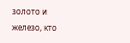золото и железо, кто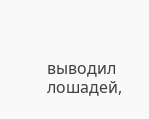выводил лошадей,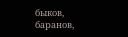быков, баранов,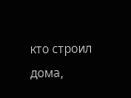кто строил дома,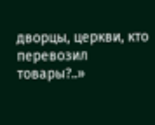дворцы, церкви, кто перевозил товары?..»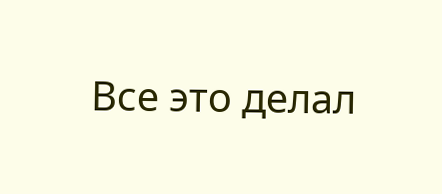Все это делал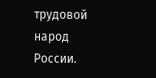трудовой народ России.